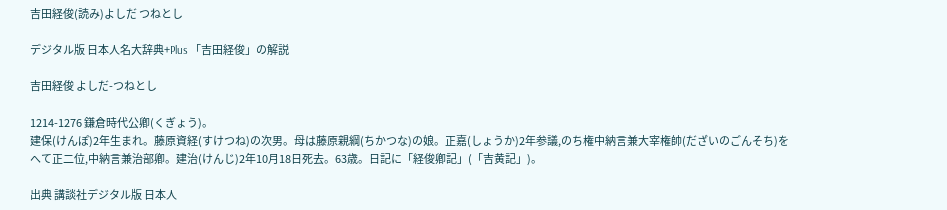吉田経俊(読み)よしだ つねとし

デジタル版 日本人名大辞典+Plus 「吉田経俊」の解説

吉田経俊 よしだ-つねとし

1214-1276 鎌倉時代公卿(くぎょう)。
建保(けんぽ)2年生まれ。藤原資経(すけつね)の次男。母は藤原親綱(ちかつな)の娘。正嘉(しょうか)2年参議,のち権中納言兼大宰権帥(だざいのごんそち)をへて正二位,中納言兼治部卿。建治(けんじ)2年10月18日死去。63歳。日記に「経俊卿記」(「吉黄記」)。

出典 講談社デジタル版 日本人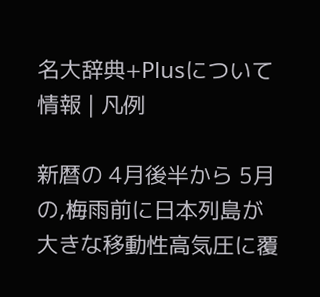名大辞典+Plusについて 情報 | 凡例

新暦の 4月後半から 5月の,梅雨前に日本列島が大きな移動性高気圧に覆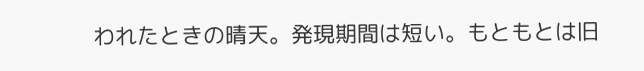われたときの晴天。発現期間は短い。もともとは旧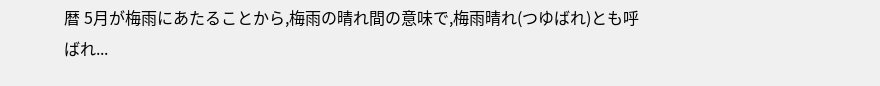暦 5月が梅雨にあたることから,梅雨の晴れ間の意味で,梅雨晴れ(つゆばれ)とも呼ばれ...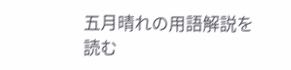五月晴れの用語解説を読む